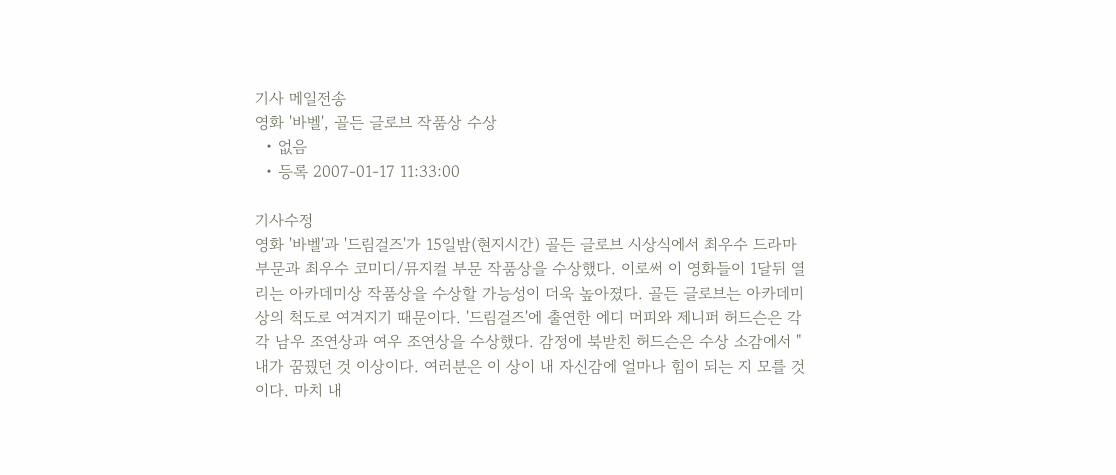기사 메일전송
영화 '바벨', 골든 글로브 작품상 수상
  • 없음
  • 등록 2007-01-17 11:33:00

기사수정
영화 '바벨'과 '드림걸즈'가 15일밤(현지시간) 골든 글로브 시상식에서 최우수 드라마부문과 최우수 코미디/뮤지컬 부문 작품상을 수상했다. 이로써 이 영화들이 1달뒤 열리는 아카데미상 작품상을 수상할 가능성이 더욱 높아졌다. 골든 글로브는 아카데미상의 척도로 여겨지기 때문이다. '드림걸즈'에 출연한 에디 머피와 제니퍼 허드슨은 각각 남우 조연상과 여우 조연상을 수상했다. 감정에 북받친 허드슨은 수상 소감에서 "내가 꿈꿨던 것 이상이다. 여러분은 이 상이 내 자신감에 얼마나 힘이 되는 지 모를 것이다. 마치 내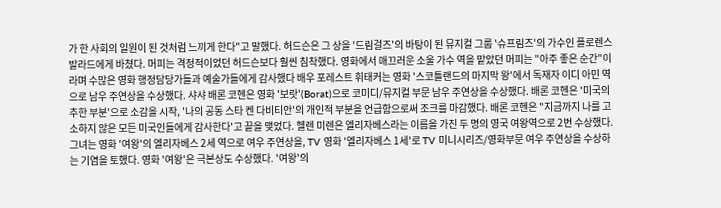가 한 사회의 일원이 된 것처럼 느끼게 한다"고 말했다. 허드슨은 그 상을 '드림걸즈'의 바탕이 된 뮤지컬 그룹 '슈프림즈'의 가수인 플로렌스 발라드에게 바쳤다. 머피는 격정적이었던 허드슨보다 훨씬 침착했다. 영화에서 매끄러운 소울 가수 역을 맡았던 머피는 "아주 좋은 순간"이라며 수많은 영화 행정담당가들과 예술가들에게 감사했다 배우 포레스트 휘태커는 영화 '스코틀랜드의 마지막 왕'에서 독재자 이디 아민 역으로 남우 주연상을 수상했다. 샤샤 배론 코헨은 영화 '보랏'(Borat)으로 코미디/뮤지컬 부문 남우 주연상을 수상했다. 배론 코헨은 '미국의 추한 부분'으로 소감을 시작, '나의 공동 스타 켄 다비티안'의 개인적 부분을 언급함으로써 조크를 마감했다. 배론 코헨은 "지금까지 나를 고소하지 않은 모든 미국인들에게 감사한다'고 끝을 맺었다. 헬렌 미렌은 엘리자베스라는 이름을 가진 두 명의 영국 여왕역으로 2번 수상했다. 그녀는 영화 '여왕'의 엘리자베스 2세 역으로 여우 주연상을, TV 영화 '엘리자베스 1세'로 TV 미니시리즈/영화부문 여우 주연상을 수상하는 기염을 토했다. 영화 '여왕'은 극본상도 수상했다. '여왕'의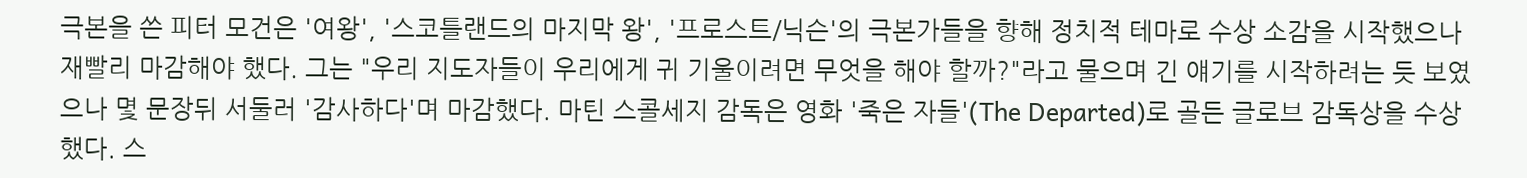극본을 쓴 피터 모건은 '여왕', '스코틀랜드의 마지막 왕', '프로스트/닉슨'의 극본가들을 향해 정치적 테마로 수상 소감을 시작했으나 재빨리 마감해야 했다. 그는 "우리 지도자들이 우리에게 귀 기울이려면 무엇을 해야 할까?"라고 물으며 긴 얘기를 시작하려는 듯 보였으나 몇 문장뒤 서둘러 '감사하다'며 마감했다. 마틴 스콜세지 감독은 영화 '죽은 자들'(The Departed)로 골든 글로브 감독상을 수상했다. 스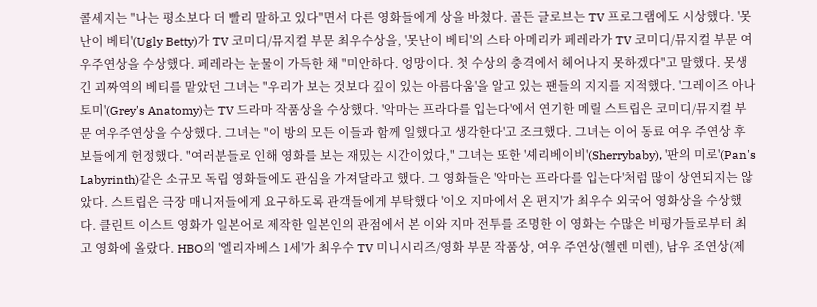콜세지는 "나는 평소보다 더 빨리 말하고 있다"면서 다른 영화들에게 상을 바쳤다. 골든 글로브는 TV 프로그램에도 시상했다. '못난이 베티'(Ugly Betty)가 TV 코미디/뮤지컬 부문 최우수상을, '못난이 베티'의 스타 아메리카 페레라가 TV 코미디/뮤지컬 부문 여우주연상을 수상했다. 페레라는 눈물이 가득한 채 "미안하다. 엉망이다. 첫 수상의 충격에서 헤어나지 못하겠다"고 말했다. 못생긴 괴짜역의 베티를 맡았던 그녀는 "우리가 보는 것보다 깊이 있는 아름다움'을 알고 있는 팬들의 지지를 지적했다. '그레이즈 아나토미'(Grey's Anatomy)는 TV 드라마 작품상을 수상했다. '악마는 프라다를 입는다'에서 연기한 메릴 스트립은 코미디/뮤지컬 부문 여우주연상을 수상했다. 그녀는 "이 방의 모든 이들과 함께 일했다고 생각한다'고 조크했다. 그녀는 이어 동료 여우 주연상 후보들에게 헌정했다. "여러분들로 인해 영화를 보는 재밌는 시간이었다," 그녀는 또한 '셰리베이비'(Sherrybaby), '판의 미로'(Pan's Labyrinth)같은 소규모 독립 영화들에도 관심을 가져달라고 했다. 그 영화들은 '악마는 프라다를 입는다'처럼 많이 상연되지는 않았다. 스트립은 극장 매니저들에게 요구하도록 관객들에게 부탁했다 '이오 지마에서 온 편지'가 최우수 외국어 영화상을 수상했다. 클린트 이스트 영화가 일본어로 제작한 일본인의 관점에서 본 이와 지마 전투를 조명한 이 영화는 수많은 비평가들로부터 최고 영화에 올랐다. HBO의 '엘리자베스 1세'가 최우수 TV 미니시리즈/영화 부문 작품상, 여우 주연상(헬렌 미렌), 남우 조연상(제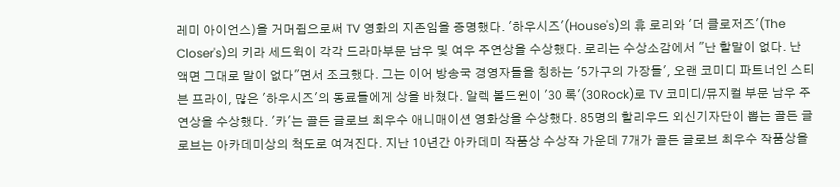레미 아이언스)을 거머쥠으로써 TV 영화의 지존임을 증명했다. '하우시즈'(House's)의 휴 로리와 '더 클로저즈'(The Closer's)의 키라 세드윅이 각각 드라마부문 남우 및 여우 주연상을 수상했다. 로리는 수상소감에서 "난 할말이 없다. 난 액면 그대로 말이 없다"면서 조크했다. 그는 이어 방송국 경영자들을 칭하는 '5가구의 가장들', 오랜 코미디 파트너인 스티븐 프라이, 많은 '하우시즈'의 동료들에게 상을 바쳤다. 알렉 볼드윈이 '30 록'(30Rock)로 TV 코미디/뮤지컬 부문 남우 주연상을 수상했다. '카'는 골든 글로브 최우수 애니매이션 영화상을 수상했다. 85명의 할리우드 외신기자단이 뽑는 골든 글로브는 아카데미상의 척도로 여겨진다. 지난 10년간 아카데미 작품상 수상작 가운데 7개가 골든 글로브 최우수 작품상을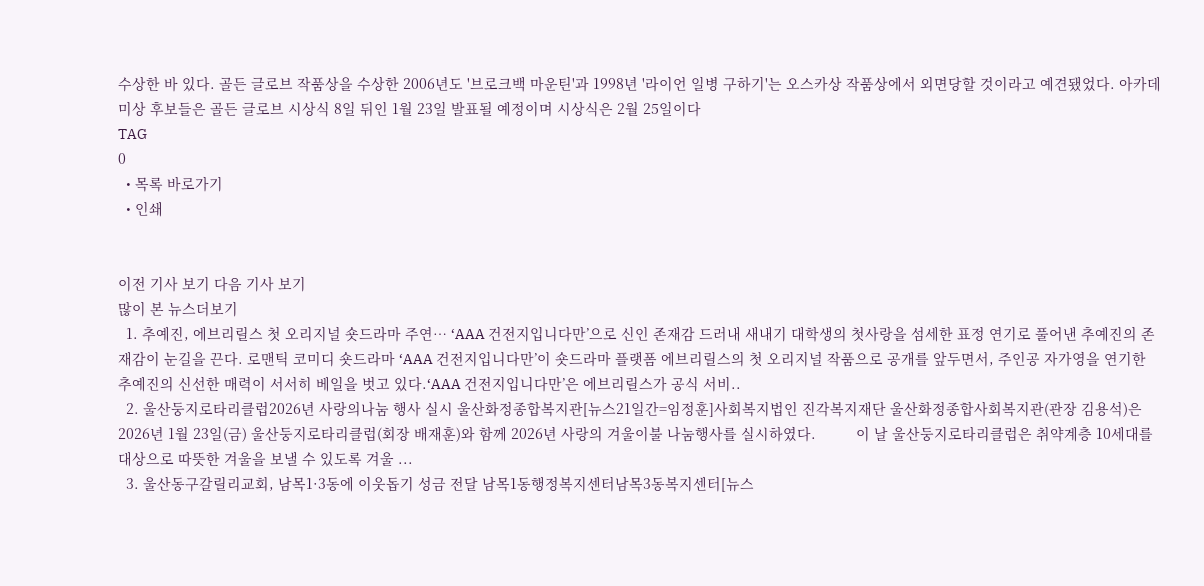수상한 바 있다. 골든 글로브 작품상을 수상한 2006년도 '브로크백 마운틴'과 1998년 '라이언 일병 구하기'는 오스카상 작품상에서 외면당할 것이라고 예견됐었다. 아카데미상 후보들은 골든 글로브 시상식 8일 뒤인 1월 23일 발표될 예정이며 시상식은 2월 25일이다
TAG
0
  • 목록 바로가기
  • 인쇄


이전 기사 보기 다음 기사 보기
많이 본 뉴스더보기
  1. 추예진, 에브리릴스 첫 오리지널 숏드라마 주연… ‘AAA 건전지입니다만’으로 신인 존재감 드러내 새내기 대학생의 첫사랑을 섬세한 표정 연기로 풀어낸 추예진의 존재감이 눈길을 끈다. 로맨틱 코미디 숏드라마 ‘AAA 건전지입니다만’이 숏드라마 플랫폼 에브리릴스의 첫 오리지널 작품으로 공개를 앞두면서, 주인공 자가영을 연기한 추예진의 신선한 매력이 서서히 베일을 벗고 있다.‘AAA 건전지입니다만’은 에브리릴스가 공식 서비..
  2. 울산둥지로타리클럽2026년 사랑의나눔 행사 실시 울산화정종합복지관[뉴스21일간=임정훈]사회복지법인 진각복지재단 울산화정종합사회복지관(관장 김용석)은 2026년 1월 23일(금) 울산둥지로타리클럽(회장 배재훈)와 함께 2026년 사랑의 겨울이불 나눔행사를 실시하였다.          이 날 울산둥지로타리클럽은 취약계층 10세대를 대상으로 따뜻한 겨울을 보낼 수 있도록 겨울 ...
  3. 울산동구갈릴리교회, 남목1·3동에 이웃돕기 성금 전달 남목1동행정복지센터남목3동복지센터[뉴스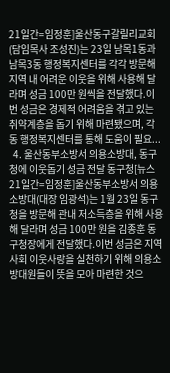21일간=임정훈]울산동구갈릴리교회(담임목사 조성진)는 23일 남목1동과 남목3동 행정복지센터를 각각 방문해 지역 내 어려운 이웃을 위해 사용해 달라며 성금 100만 원씩을 전달했다.이번 성금은 경제적 어려움을 겪고 있는 취약계층을 돕기 위해 마련됐으며, 각 동 행정복지센터를 통해 도움이 필요...
  4. 울산동부소방서 의용소방대, 동구청에 이웃돕기 성금 전달 동구청[뉴스21일간=임정훈]울산동부소방서 의용소방대(대장 임광석)는 1월 23일 동구청을 방문해 관내 저소득층을 위해 사용해 달라며 성금 100만 원을 김종훈 동구청장에게 전달했다.이번 성금은 지역사회 이웃사랑을 실천하기 위해 의용소방대원들이 뜻을 모아 마련한 것으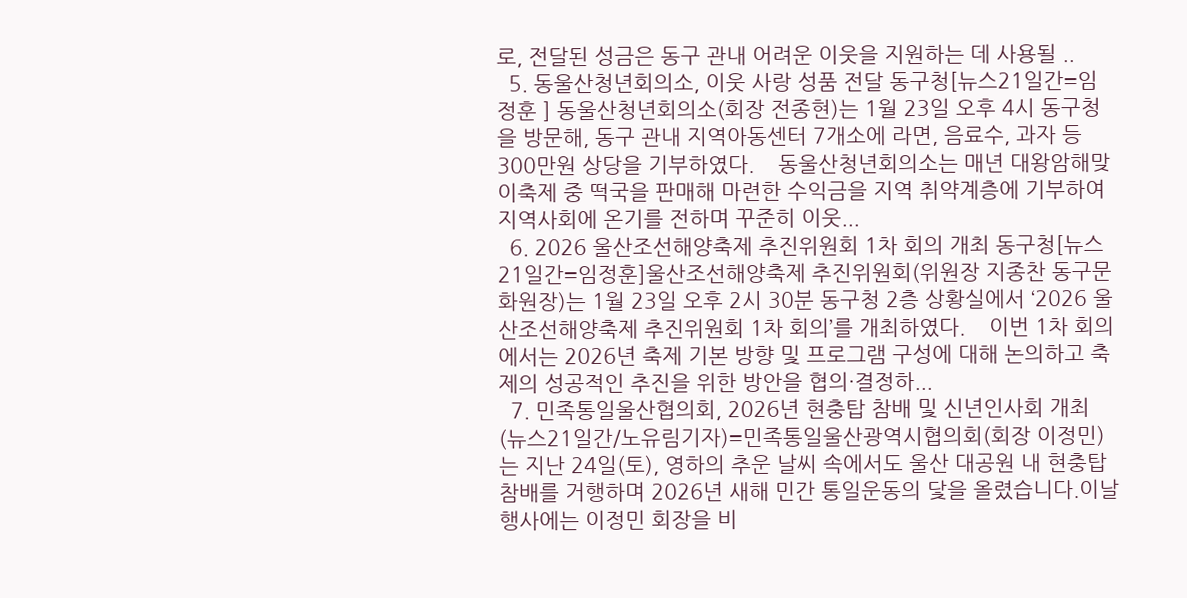로, 전달된 성금은 동구 관내 어려운 이웃을 지원하는 데 사용될 ..
  5. 동울산청년회의소, 이웃 사랑 성품 전달 동구청[뉴스21일간=임정훈 ] 동울산청년회의소(회장 전종현)는 1월 23일 오후 4시 동구청을 방문해, 동구 관내 지역아동센터 7개소에 라면, 음료수, 과자 등 300만원 상당을 기부하였다.    동울산청년회의소는 매년 대왕암해맞이축제 중 떡국을 판매해 마련한 수익금을 지역 취약계층에 기부하여 지역사회에 온기를 전하며 꾸준히 이웃...
  6. 2026 울산조선해양축제 추진위원회 1차 회의 개최 동구청[뉴스21일간=임정훈]울산조선해양축제 추진위원회(위원장 지종찬 동구문화원장)는 1월 23일 오후 2시 30분 동구청 2층 상황실에서 ‘2026 울산조선해양축제 추진위원회 1차 회의’를 개최하였다.    이번 1차 회의에서는 2026년 축제 기본 방향 및 프로그램 구성에 대해 논의하고 축제의 성공적인 추진을 위한 방안을 협의·결정하...
  7. 민족통일울산협의회, 2026년 현충탑 참배 및 신년인사회 개최 (뉴스21일간/노유림기자)=민족통일울산광역시협의회(회장 이정민)는 지난 24일(토), 영하의 추운 날씨 속에서도 울산 대공원 내 현충탑 참배를 거행하며 2026년 새해 민간 통일운동의 닻을 올렸습니다.이날 행사에는 이정민 회장을 비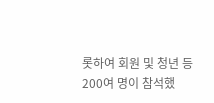롯하여 회원 및 청년 등 200여 명이 참석했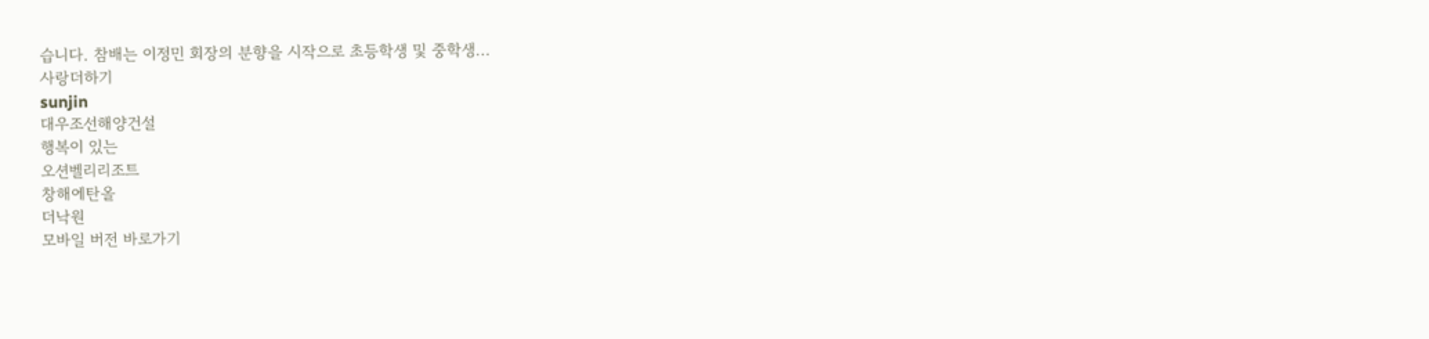습니다. 참배는 이정민 회장의 분향을 시작으로 초등학생 및 중학생...
사랑더하기
sunjin
대우조선해양건설
행복이 있는
오션벨리리조트
창해에탄올
더낙원
모바일 버전 바로가기